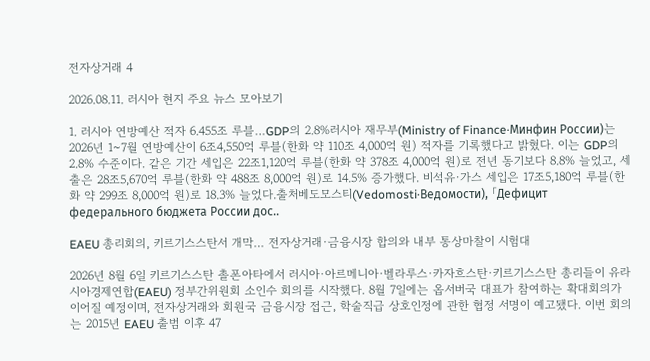전자상거래 4

2026.08.11. 러시아 현지 주요 뉴스 모아보기

1. 러시아 연방예산 적자 6.455조 루블…GDP의 2.8%러시아 재무부(Ministry of Finance·Минфин России)는 2026년 1~7월 연방예산이 6조4,550억 루블(한화 약 110조 4,000억 원) 적자를 기록했다고 밝혔다. 이는 GDP의 2.8% 수준이다. 같은 기간 세입은 22조1,120억 루블(한화 약 378조 4,000억 원)로 전년 동기보다 8.8% 늘었고, 세출은 28조5,670억 루블(한화 약 488조 8,000억 원)로 14.5% 증가했다. 비석유·가스 세입은 17조5,180억 루블(한화 약 299조 8,000억 원)로 18.3% 늘었다.출처베도모스티(Vedomosti·Ведомости), 「Дефицит федерального бюджета России дос..

EAEU 총리회의, 키르기스스탄서 개막… 전자상거래·금융시장 합의와 내부 통상마찰이 시험대

2026년 8월 6일 키르기스스탄 촐폰아타에서 러시아·아르메니아·벨라루스·카자흐스탄·키르기스스탄 총리들이 유라시아경제연합(EAEU) 정부간위원회 소인수 회의를 시작했다. 8월 7일에는 옵서버국 대표가 참여하는 확대회의가 이어질 예정이며, 전자상거래와 회원국 금융시장 접근, 학술직급 상호인정에 관한 협정 서명이 예고됐다. 이번 회의는 2015년 EAEU 출범 이후 47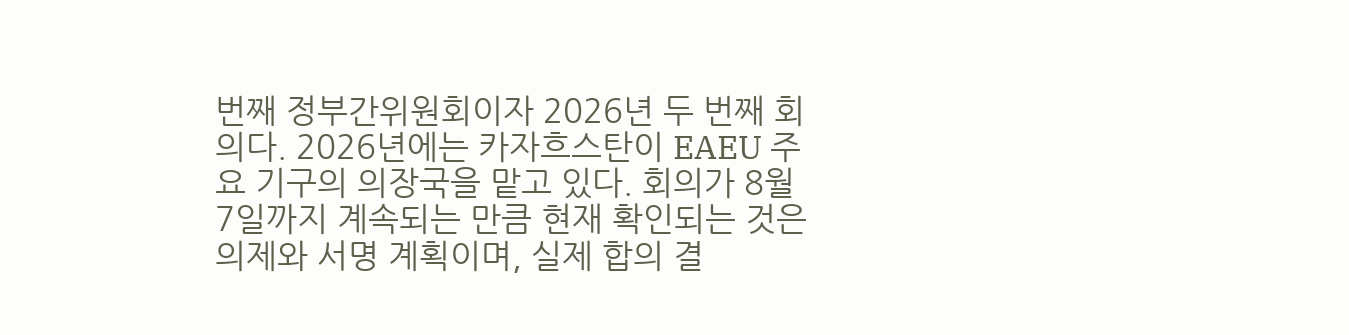번째 정부간위원회이자 2026년 두 번째 회의다. 2026년에는 카자흐스탄이 EAEU 주요 기구의 의장국을 맡고 있다. 회의가 8월 7일까지 계속되는 만큼 현재 확인되는 것은 의제와 서명 계획이며, 실제 합의 결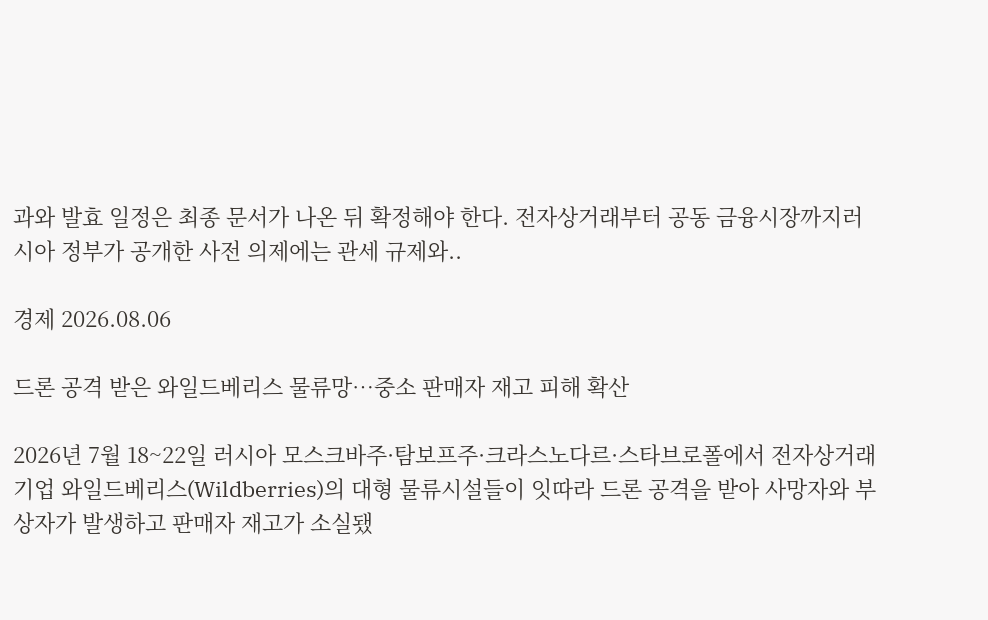과와 발효 일정은 최종 문서가 나온 뒤 확정해야 한다. 전자상거래부터 공동 금융시장까지러시아 정부가 공개한 사전 의제에는 관세 규제와..

경제 2026.08.06

드론 공격 받은 와일드베리스 물류망…중소 판매자 재고 피해 확산

2026년 7월 18~22일 러시아 모스크바주·탐보프주·크라스노다르·스타브로폴에서 전자상거래 기업 와일드베리스(Wildberries)의 대형 물류시설들이 잇따라 드론 공격을 받아 사망자와 부상자가 발생하고 판매자 재고가 소실됐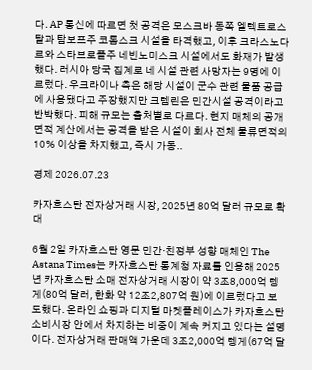다. AP 통신에 따르면 첫 공격은 모스크바 동쪽 엘렉트로스탈과 탐보프주 코톱스크 시설을 타격했고, 이후 크라스노다르와 스타브로폴주 네빈노미스크 시설에서도 화재가 발생했다. 러시아 당국 집계로 네 시설 관련 사망자는 9명에 이르렀다. 우크라이나 측은 해당 시설이 군수 관련 물품 공급에 사용됐다고 주장했지만 크렘린은 민간시설 공격이라고 반박했다. 피해 규모는 출처별로 다르다. 현지 매체의 공개 면적 계산에서는 공격을 받은 시설이 회사 전체 물류면적의 10% 이상을 차지했고, 즉시 가동..

경제 2026.07.23

카자흐스탄 전자상거래 시장, 2025년 80억 달러 규모로 확대

6월 2일 카자흐스탄 영문 민간·친정부 성향 매체인 The Astana Times는 카자흐스탄 통계청 자료를 인용해 2025년 카자흐스탄 소매 전자상거래 시장이 약 3조8,000억 텡게(80억 달러, 한화 약 12조2,807억 원)에 이르렀다고 보도했다. 온라인 쇼핑과 디지털 마켓플레이스가 카자흐스탄 소비시장 안에서 차지하는 비중이 계속 커지고 있다는 설명이다. 전자상거래 판매액 가운데 3조2,000억 텡게(67억 달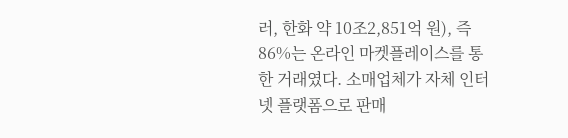러, 한화 약 10조2,851억 원), 즉 86%는 온라인 마켓플레이스를 통한 거래였다. 소매업체가 자체 인터넷 플랫폼으로 판매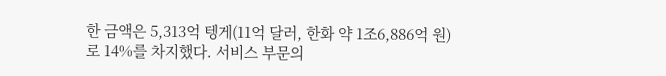한 금액은 5,313억 텡게(11억 달러, 한화 약 1조6,886억 원)로 14%를 차지했다. 서비스 부문의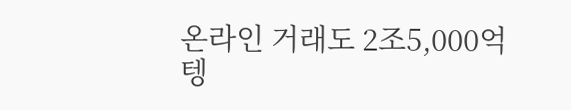온라인 거래도 2조5,000억 텡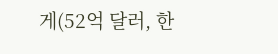게(52억 달러, 한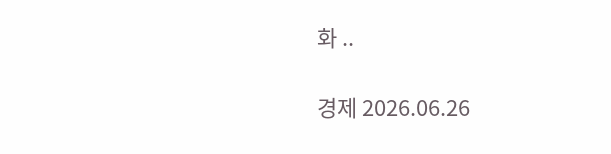화 ..

경제 2026.06.26